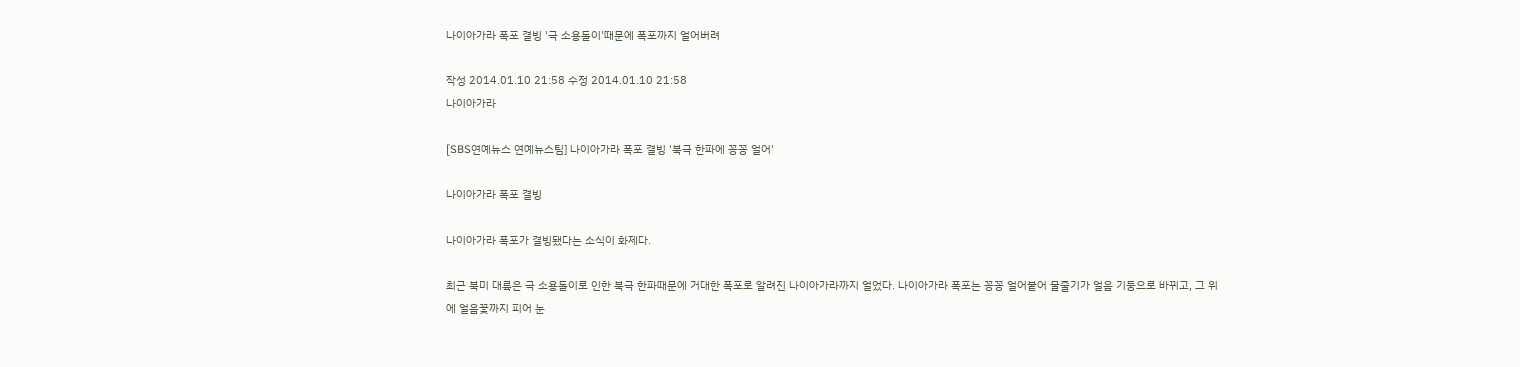나이아가라 폭포 결빙 '극 소용돌이'때문에 폭포까지 얼어버려

작성 2014.01.10 21:58 수정 2014.01.10 21:58
나이아가라

[SBS연예뉴스 연예뉴스팀] 나이아가라 폭포 결빙 '북극 한파에 꽁꽁 얼어'

나이아가라 폭포 결빙

나이아가라 폭포가 결빙됐다는 소식이 화제다.

최근 북미 대륙은 극 소용돌이로 인한 북극 한파때문에 거대한 폭포로 알려진 나이아가라까지 얼었다. 나이아가라 폭포는 꽁꽁 얼어붙어 물줄기가 얼음 기둥으로 바뀌고, 그 위에 얼음꽃까지 피어 눈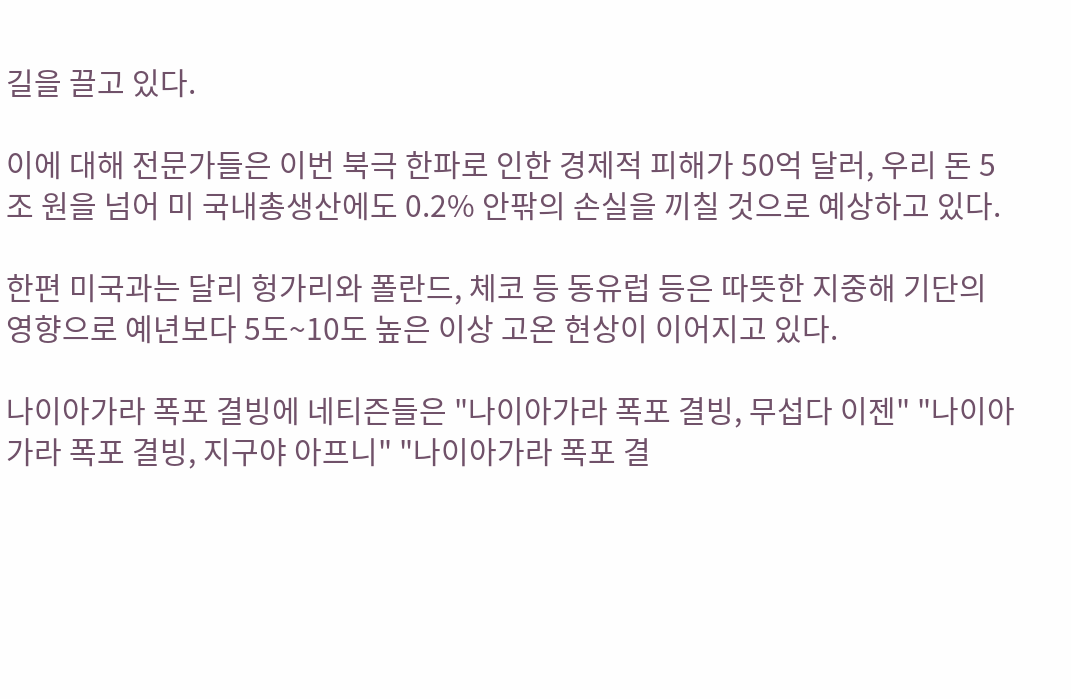길을 끌고 있다.

이에 대해 전문가들은 이번 북극 한파로 인한 경제적 피해가 50억 달러, 우리 돈 5조 원을 넘어 미 국내총생산에도 0.2% 안팎의 손실을 끼칠 것으로 예상하고 있다.

한편 미국과는 달리 헝가리와 폴란드, 체코 등 동유럽 등은 따뜻한 지중해 기단의 영향으로 예년보다 5도~10도 높은 이상 고온 현상이 이어지고 있다.

나이아가라 폭포 결빙에 네티즌들은 "나이아가라 폭포 결빙, 무섭다 이젠" "나이아가라 폭포 결빙, 지구야 아프니" "나이아가라 폭포 결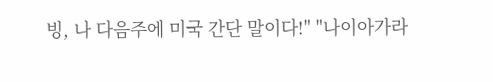빙, 나 다음주에 미국 간단 말이다!" "나이아가라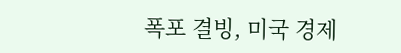폭포 결빙, 미국 경제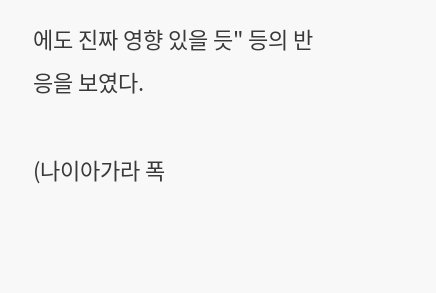에도 진짜 영향 있을 듯" 등의 반응을 보였다.

(나이아가라 폭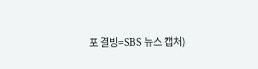포 결빙=SBS 뉴스 캡처)